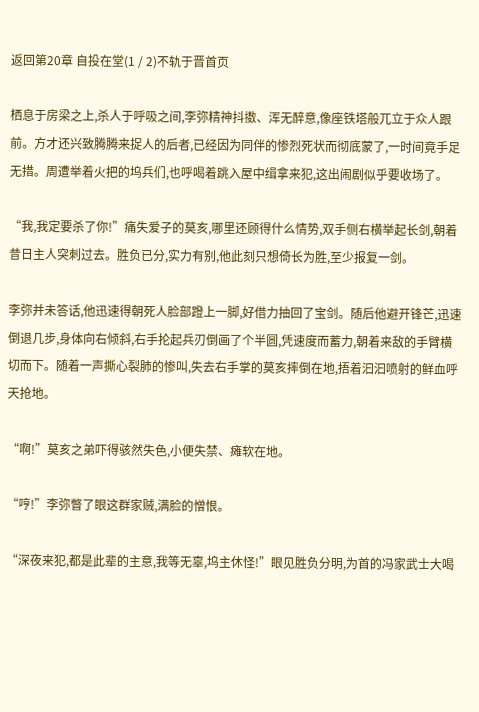返回第20章 自投在堂(1 / 2)不轨于晋首页

栖息于房梁之上,杀人于呼吸之间,李弥精神抖擞、浑无醉意,像座铁塔般兀立于众人跟前。方才还兴致腾腾来捉人的后者,已经因为同伴的惨烈死状而彻底蒙了,一时间竟手足无措。周遭举着火把的坞兵们,也呼喝着跳入屋中缉拿来犯,这出闹剧似乎要收场了。

“我,我定要杀了你!”痛失爱子的莫亥,哪里还顾得什么情势,双手侧右横举起长剑,朝着昔日主人突刺过去。胜负已分,实力有别,他此刻只想倚长为胜,至少报复一剑。

李弥并未答话,他迅速得朝死人脸部蹬上一脚,好借力抽回了宝剑。随后他避开锋芒,迅速倒退几步,身体向右倾斜,右手抡起兵刃倒画了个半圆,凭速度而蓄力,朝着来敌的手臂横切而下。随着一声撕心裂肺的惨叫,失去右手掌的莫亥摔倒在地,捂着汩汩喷射的鲜血呼天抢地。

“啊!”莫亥之弟吓得骇然失色,小便失禁、瘫软在地。

“哼!”李弥瞥了眼这群家贼,满脸的憎恨。

“深夜来犯,都是此辈的主意,我等无辜,坞主休怪!”眼见胜负分明,为首的冯家武士大喝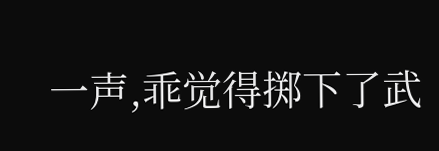一声,乖觉得掷下了武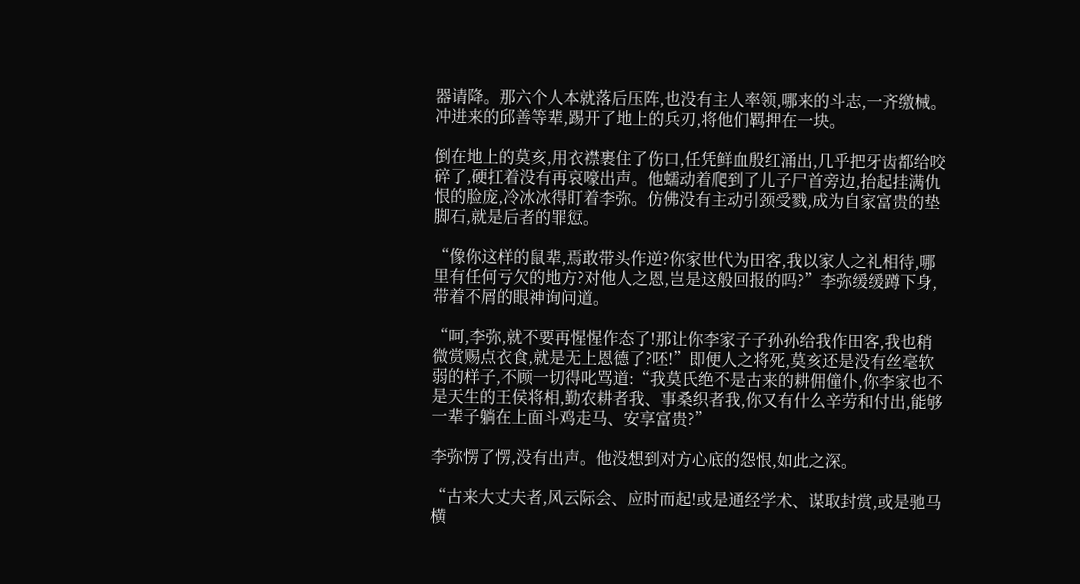器请降。那六个人本就落后压阵,也没有主人率领,哪来的斗志,一齐缴械。冲进来的邱善等辈,踢开了地上的兵刃,将他们羁押在一块。

倒在地上的莫亥,用衣襟裹住了伤口,任凭鲜血殷红涌出,几乎把牙齿都给咬碎了,硬扛着没有再哀嚎出声。他蠕动着爬到了儿子尸首旁边,抬起挂满仇恨的脸庞,冷冰冰得盯着李弥。仿佛没有主动引颈受戮,成为自家富贵的垫脚石,就是后者的罪愆。

“像你这样的鼠辈,焉敢带头作逆?你家世代为田客,我以家人之礼相待,哪里有任何亏欠的地方?对他人之恩,岂是这般回报的吗?”李弥缓缓蹲下身,带着不屑的眼神询问道。

“呵,李弥,就不要再惺惺作态了!那让你李家子子孙孙给我作田客,我也稍微赏赐点衣食,就是无上恩德了?呸!”即便人之将死,莫亥还是没有丝毫软弱的样子,不顾一切得叱骂道:“我莫氏绝不是古来的耕佣僮仆,你李家也不是天生的王侯将相,勤农耕者我、事桑织者我,你又有什么辛劳和付出,能够一辈子躺在上面斗鸡走马、安享富贵?”

李弥愣了愣,没有出声。他没想到对方心底的怨恨,如此之深。

“古来大丈夫者,风云际会、应时而起!或是通经学术、谋取封赏,或是驰马横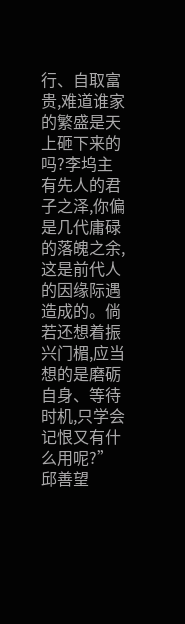行、自取富贵,难道谁家的繁盛是天上砸下来的吗?李坞主有先人的君子之泽,你偏是几代庸碌的落魄之余,这是前代人的因缘际遇造成的。倘若还想着振兴门楣,应当想的是磨砺自身、等待时机,只学会记恨又有什么用呢?”邱善望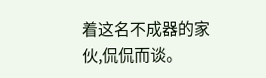着这名不成器的家伙,侃侃而谈。